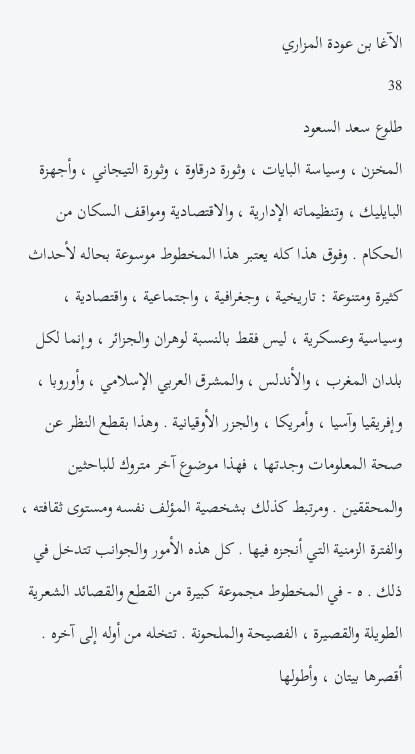الآغا بن عودة المزاري
38
طلوع سعد السعود
المخزن ، وسياسة البايات ، وثورة درقاوة ، وثورة التيجاني ، وأجهزة البايليك ، وتنظيماته الإدارية ، والاقتصادية ومواقف السكان من الحكام . وفوق هذا كله يعتبر هذا المخطوط موسوعة بحاله لأحداث كثيرة ومتنوعة : تاريخية ، وجغرافية ، واجتماعية ، واقتصادية ، وسياسية وعسكرية ، ليس فقط بالنسبة لوهران والجزائر ، وإنما لكل بلدان المغرب ، والأندلس ، والمشرق العربي الإسلامي ، وأوروبا ، وإفريقيا وآسيا ، وأمريكا ، والجزر الأوقيانية . وهذا بقطع النظر عن صحة المعلومات وجدتها ، فهذا موضوع آخر متروك للباحثين والمحققين . ومرتبط كذلك بشخصية المؤلف نفسه ومستوى ثقافته ، والفترة الزمنية التي أنجزه فيها . كل هذه الأمور والجوانب تتدخل في ذلك . ه - في المخطوط مجموعة كبيرة من القطع والقصائد الشعرية الطويلة والقصيرة ، الفصيحة والملحونة . تتخله من أوله إلى آخره . أقصرها بيتان ، وأطولها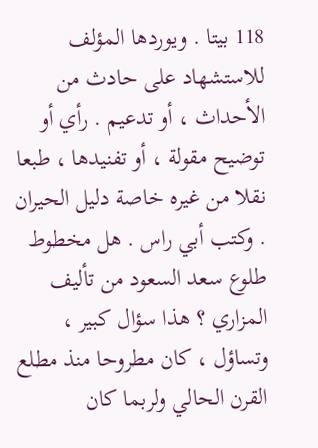118 بيتا . ويوردها المؤلف للاستشهاد على حادث من الأحداث ، أو تدعيم . رأي أو توضيح مقولة ، أو تفنيدها ، طبعا نقلا من غيره خاصة دليل الحيران . وكتب أبي راس . هل مخطوط طلوع سعد السعود من تأليف المزاري ؟ هذا سؤال كبير ، وتساؤل ، كان مطروحا منذ مطلع القرن الحالي ولربما كان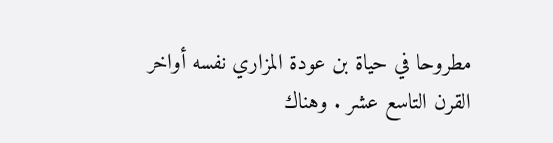مطروحا في حياة بن عودة المزاري نفسه أواخر القرن التاسع عشر . وهناك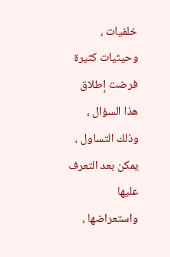خلفيات ، وحيثيات كثيرة فرضت إطلاق هذا السؤال ، وذلك التساول ، يمكن بعد التعرف عليها واستعراضها ،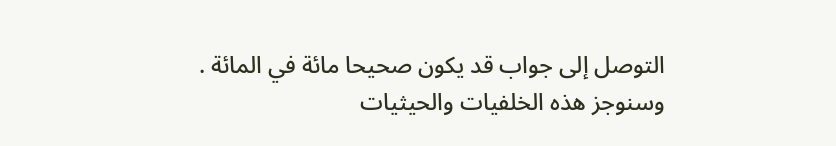التوصل إلى جواب قد يكون صحيحا مائة في المائة . وسنوجز هذه الخلفيات والحيثيات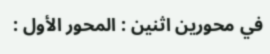في محورين اثنين : المحور الأول :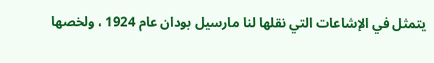يتمثل في الإشاعات التي نقلها لنا مارسيل بودان عام 1924 ، ولخصها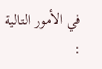في الأمور التالية :